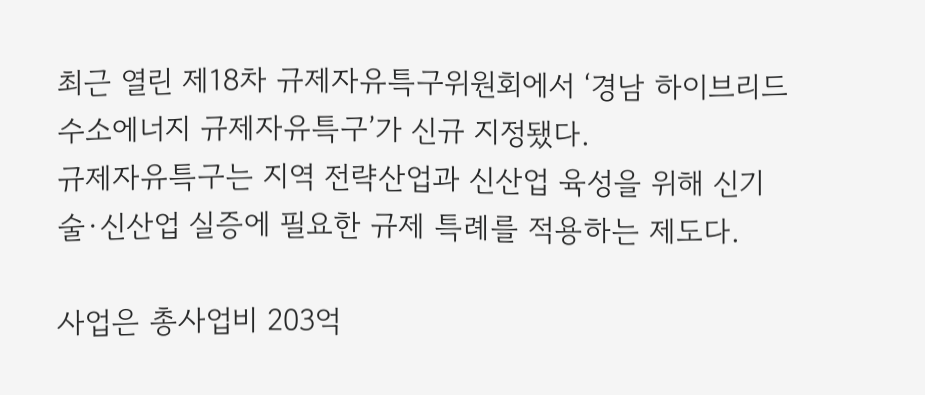최근 열린 제18차 규제자유특구위원회에서 ‘경남 하이브리드 수소에너지 규제자유특구’가 신규 지정됐다.
규제자유특구는 지역 전략산업과 신산업 육성을 위해 신기술·신산업 실증에 필요한 규제 특례를 적용하는 제도다.

사업은 총사업비 203억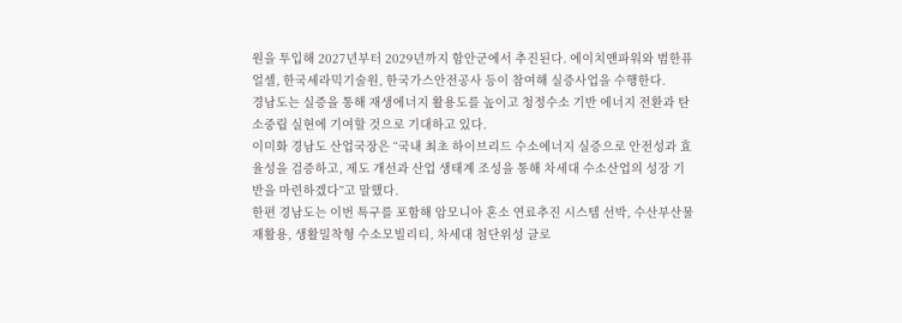원을 투입해 2027년부터 2029년까지 함안군에서 추진된다. 에이치앤파워와 범한퓨얼셀, 한국세라믹기술원, 한국가스안전공사 등이 참여해 실증사업을 수행한다.
경남도는 실증을 통해 재생에너지 활용도를 높이고 청정수소 기반 에너지 전환과 탄소중립 실현에 기여할 것으로 기대하고 있다.
이미화 경남도 산업국장은 “국내 최초 하이브리드 수소에너지 실증으로 안전성과 효율성을 검증하고, 제도 개선과 산업 생태계 조성을 통해 차세대 수소산업의 성장 기반을 마련하겠다”고 말했다.
한편 경남도는 이번 특구를 포함해 암모니아 혼소 연료추진 시스템 선박, 수산부산물 재활용, 생활밀착형 수소모빌리티, 차세대 첨단위성 글로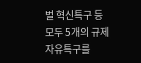벌 혁신특구 등 모두 5개의 규제자유특구를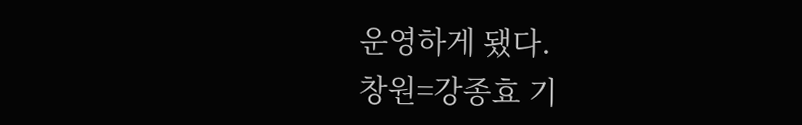운영하게 됐다.
창원=강종효 기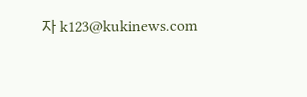자 k123@kukinews.com